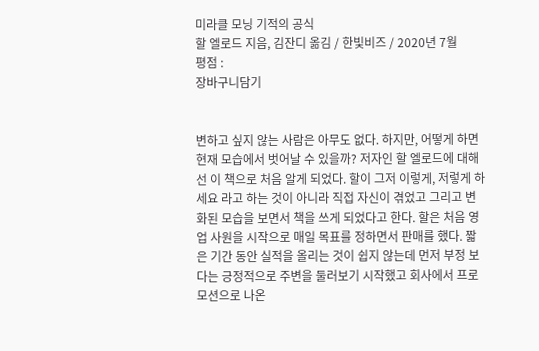미라클 모닝 기적의 공식
할 엘로드 지음, 김잔디 옮김 / 한빛비즈 / 2020년 7월
평점 :
장바구니담기


변하고 싶지 않는 사람은 아무도 없다. 하지만, 어떻게 하면 현재 모습에서 벗어날 수 있을까? 저자인 할 엘로드에 대해선 이 책으로 처음 알게 되었다. 할이 그저 이렇게, 저렇게 하세요 라고 하는 것이 아니라 직접 자신이 겪었고 그리고 변화된 모습을 보면서 책을 쓰게 되었다고 한다. 할은 처음 영업 사원을 시작으로 매일 목표를 정하면서 판매를 했다. 짧은 기간 동안 실적을 올리는 것이 쉽지 않는데 먼저 부정 보다는 긍정적으로 주변을 둘러보기 시작했고 회사에서 프로모션으로 나온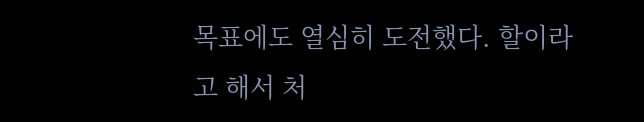목표에도 열심히 도전했다. 할이라고 해서 처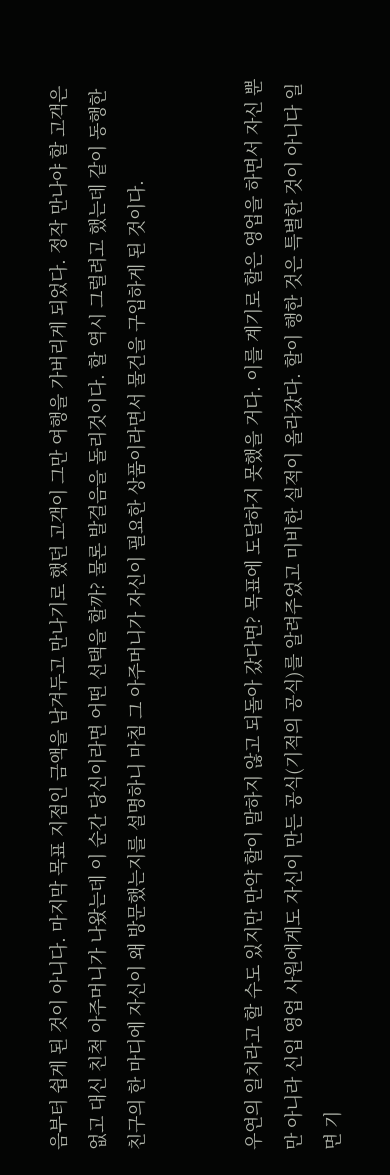음부터 쉽게 된 것이 아니다. 마지막 목표 지점인 금액을 남겨두고 만나기로 했던 고객이 그만 여행을 가버리게 되었다. 정작 만나야 할 고객은 없고 대신 친척 아주머니가 나왔는데 이 순간 당신이라면 어떤 선택을 할까? 물론 발걸음을 돌리것이다. 할 역시 그럴려고 했는데 같이 동행한 친구의 한 마디에 자신이 왜 방문했는지를 설명하니 마침 그 아주머니가 자신이 필요한 상품이라면서 물건을 구입하게 된 것이다.


우연의 일치라고 할 수도 있지만 만약 할이 말하지 않고 되돌아 갔다면? 목표에 도달하지 못했을 거다. 이를 계기로 할은 영업을 하면서 자신 뿐만 아니라 신입 영업 사원에게도 자신이 만든 공식(기적의 공식)를 알려주었고 미비한 실적이 올라갔다. 할이 행한 것은 특별한 것이 아니다 일면 기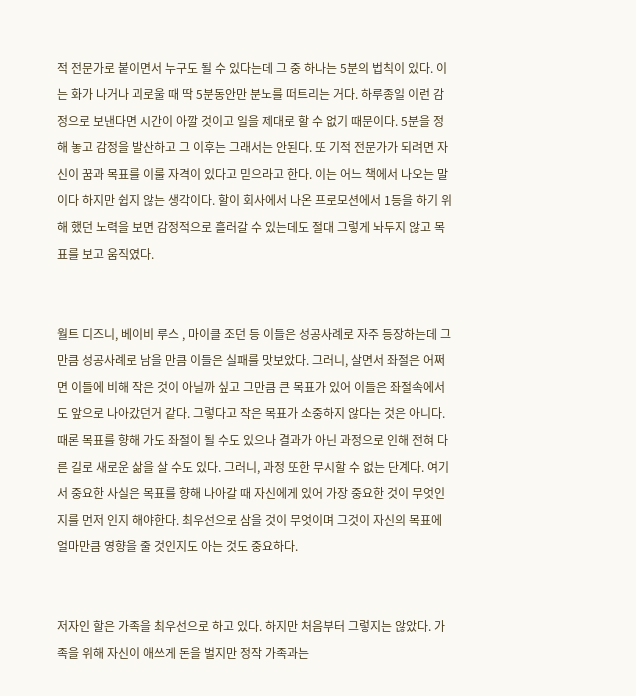적 전문가로 붙이면서 누구도 될 수 있다는데 그 중 하나는 5분의 법칙이 있다. 이는 화가 나거나 괴로울 때 딱 5분동안만 분노를 떠트리는 거다. 하루종일 이런 감정으로 보낸다면 시간이 아깔 것이고 일을 제대로 할 수 없기 때문이다. 5분을 정해 놓고 감정을 발산하고 그 이후는 그래서는 안된다. 또 기적 전문가가 되려면 자신이 꿈과 목표를 이룰 자격이 있다고 믿으라고 한다. 이는 어느 책에서 나오는 말이다 하지만 쉽지 않는 생각이다. 할이 회사에서 나온 프로모션에서 1등을 하기 위해 했던 노력을 보면 감정적으로 흘러갈 수 있는데도 절대 그렇게 놔두지 않고 목표를 보고 움직였다.


월트 디즈니, 베이비 루스 , 마이클 조던 등 이들은 성공사례로 자주 등장하는데 그만큼 성공사례로 남을 만큼 이들은 실패를 맛보았다. 그러니, 살면서 좌절은 어쩌면 이들에 비해 작은 것이 아닐까 싶고 그만큼 큰 목표가 있어 이들은 좌절속에서도 앞으로 나아갔던거 같다. 그렇다고 작은 목표가 소중하지 않다는 것은 아니다. 때론 목표를 향해 가도 좌절이 될 수도 있으나 결과가 아닌 과정으로 인해 전혀 다른 길로 새로운 삶을 살 수도 있다. 그러니, 과정 또한 무시할 수 없는 단계다. 여기서 중요한 사실은 목표를 향해 나아갈 때 자신에게 있어 가장 중요한 것이 무엇인지를 먼저 인지 해야한다. 최우선으로 삼을 것이 무엇이며 그것이 자신의 목표에 얼마만큼 영향을 줄 것인지도 아는 것도 중요하다.


저자인 할은 가족을 최우선으로 하고 있다. 하지만 처음부터 그렇지는 않았다. 가족을 위해 자신이 애쓰게 돈을 벌지만 정작 가족과는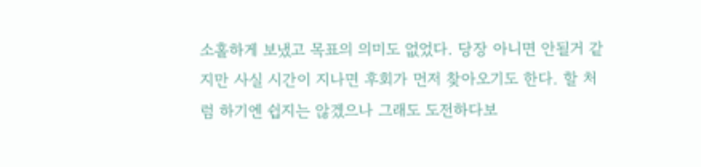소홀하게 보냈고 목표의 의미도 없었다. 당장 아니면 안될거 같지만 사실 시간이 지나면 후회가 먼저 찾아오기도 한다. 할 처럼 하기엔 쉽지는 않겠으나 그래도 도전하다보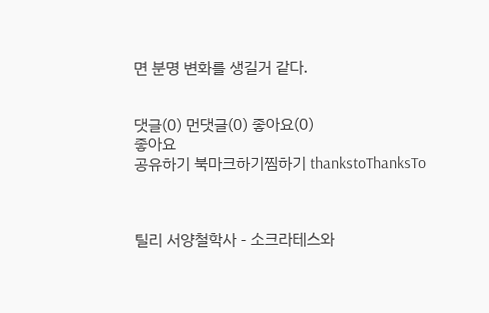면 분명 변화를 생길거 같다.


댓글(0) 먼댓글(0) 좋아요(0)
좋아요
공유하기 북마크하기찜하기 thankstoThanksTo



틸리 서양철학사 - 소크라테스와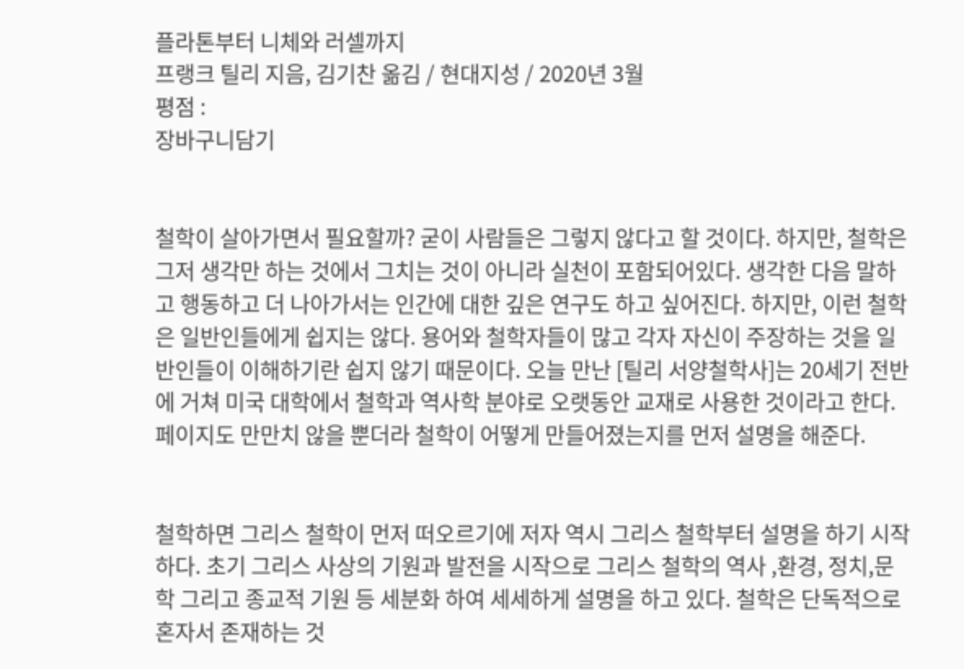플라톤부터 니체와 러셀까지
프랭크 틸리 지음, 김기찬 옮김 / 현대지성 / 2020년 3월
평점 :
장바구니담기


철학이 살아가면서 필요할까? 굳이 사람들은 그렇지 않다고 할 것이다. 하지만, 철학은 그저 생각만 하는 것에서 그치는 것이 아니라 실천이 포함되어있다. 생각한 다음 말하고 행동하고 더 나아가서는 인간에 대한 깊은 연구도 하고 싶어진다. 하지만, 이런 철학은 일반인들에게 쉽지는 않다. 용어와 철학자들이 많고 각자 자신이 주장하는 것을 일반인들이 이해하기란 쉽지 않기 때문이다. 오늘 만난 [틸리 서양철학사]는 20세기 전반에 거쳐 미국 대학에서 철학과 역사학 분야로 오랫동안 교재로 사용한 것이라고 한다. 페이지도 만만치 않을 뿐더라 철학이 어떻게 만들어졌는지를 먼저 설명을 해준다.


철학하면 그리스 철학이 먼저 떠오르기에 저자 역시 그리스 철학부터 설명을 하기 시작하다. 초기 그리스 사상의 기원과 발전을 시작으로 그리스 철학의 역사 ,환경, 정치,문학 그리고 종교적 기원 등 세분화 하여 세세하게 설명을 하고 있다. 철학은 단독적으로 혼자서 존재하는 것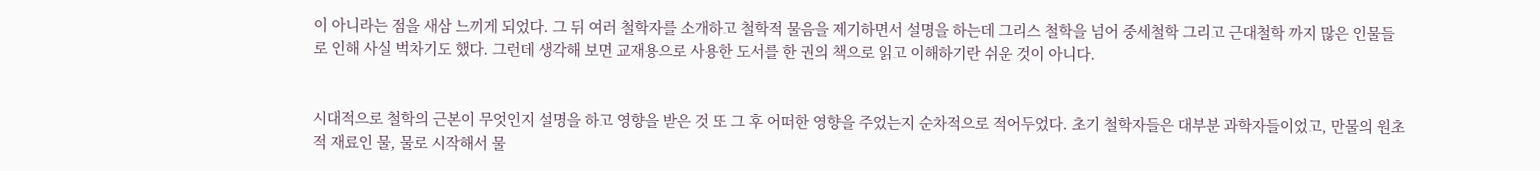이 아니라는 점을 새삼 느끼게 되었다. 그 뒤 여러 철학자를 소개하고 철학적 물음을 제기하면서 설명을 하는데 그리스 철학을 넘어 중세철학 그리고 근대철학 까지 많은 인물들로 인해 사실 벅차기도 했다. 그런데 생각해 보면 교재용으로 사용한 도서를 한 권의 책으로 읽고 이해하기란 쉬운 것이 아니다.


시대적으로 철학의 근본이 무엇인지 설명을 하고 영향을 받은 것 또 그 후 어떠한 영향을 주었는지 순차적으로 적어두었다. 초기 철학자들은 대부분 과학자들이었고, 만물의 원초적 재료인 물, 물로 시작해서 물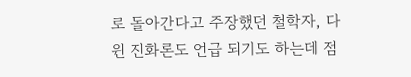로 돌아간다고 주장했던 철학자, 다윈 진화론도 언급 되기도 하는데 점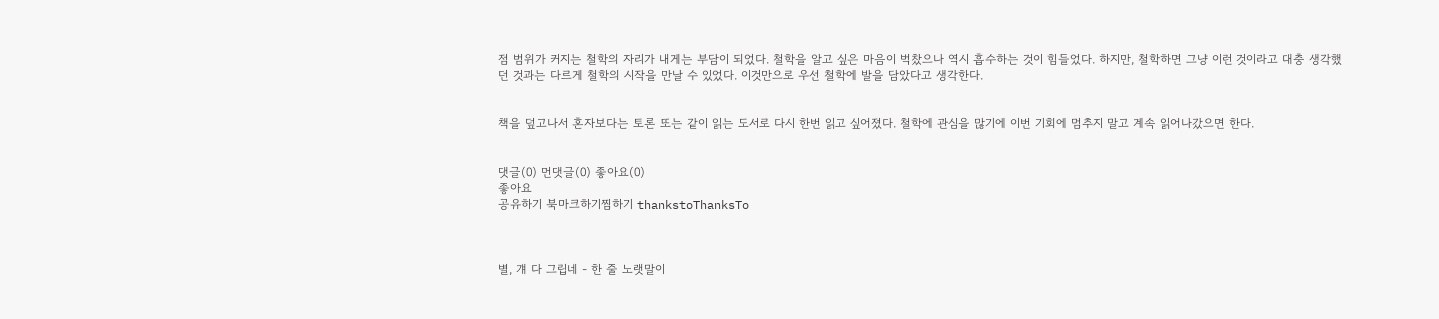점 범위가 커지는 철학의 자리가 내게는 부담이 되었다. 철학을 알고 싶은 마음이 벅찼으나 역시 흡수하는 것이 힘들었다. 하지만, 철학하면 그냥 이런 것이라고 대충 생각했던 것과는 다르게 철학의 시작을 만날 수 있었다. 이것만으로 우선 철학에 발을 담았다고 생각한다.


책을 덮고나서 혼자보다는 토론 또는 같이 읽는 도서로 다시 한번 읽고 싶어졌다. 철학에 관심을 많기에 이번 기회에 멈추지 말고 계속 읽어나갔으면 한다.


댓글(0) 먼댓글(0) 좋아요(0)
좋아요
공유하기 북마크하기찜하기 thankstoThanksTo



별, 걔 다 그립네 - 한 줄 노랫말이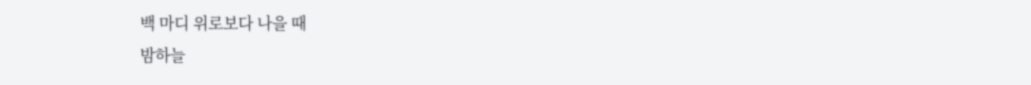백 마디 위로보다 나을 때
밤하늘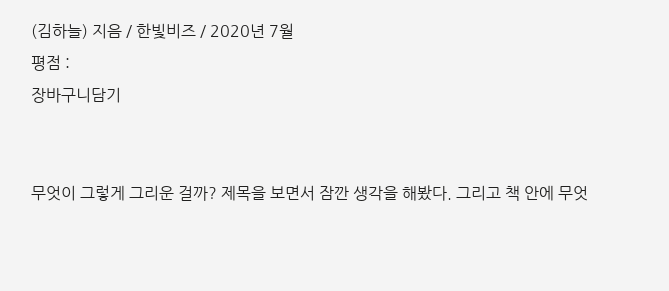(김하늘) 지음 / 한빛비즈 / 2020년 7월
평점 :
장바구니담기


무엇이 그렇게 그리운 걸까? 제목을 보면서 잠깐 생각을 해봤다. 그리고 책 안에 무엇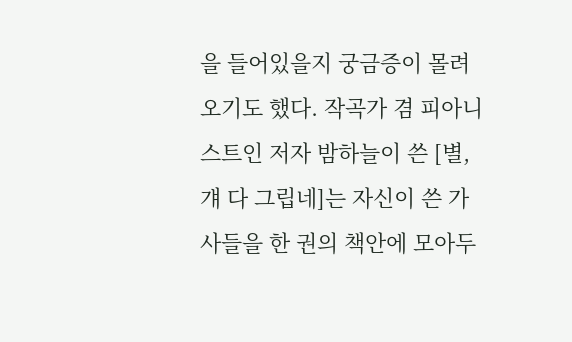을 들어있을지 궁금증이 몰려오기도 했다. 작곡가 겸 피아니스트인 저자 밤하늘이 쓴 [별, 걔 다 그립네]는 자신이 쓴 가사들을 한 권의 책안에 모아두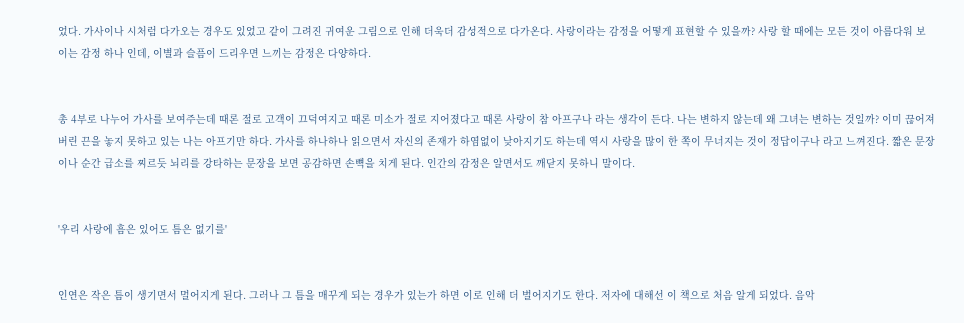었다. 가사이나 시처럼 다가오는 경우도 있었고 같이 그려진 귀여운 그림으로 인해 더욱더 감성적으로 다가온다. 사랑이라는 감정을 어떻게 표현할 수 있을까? 사랑 할 때에는 모든 것이 아름다워 보이는 감정 하나 인데, 이별과 슬픔이 드리우면 느끼는 감정은 다양하다.


총 4부로 나누어 가사를 보여주는데 때론 절로 고객이 끄덕여지고 때론 미소가 절로 지어졌다고 때론 사랑이 참 아프구나 라는 생각이 든다. 나는 변하지 않는데 왜 그녀는 변하는 것일까? 이미 끊어져 버린 끈을 놓지 못하고 있는 나는 아프기만 하다. 가사를 하나하나 읽으면서 자신의 존재가 하염없이 낮아지기도 하는데 역시 사랑을 많이 한 쪽이 무너지는 것이 정답이구나 라고 느껴진다. 짧은 문장이나 순간 급소를 찌르듯 뇌리를 강타하는 문장을 보면 공감하면 손뼉을 치게 된다. 인간의 감정은 알면서도 깨닫지 못하니 말이다.


'우리 사랑에 흠은 있어도 틈은 없기를'


인연은 작은 틈이 생기면서 멀어지게 된다. 그러나 그 틈을 매꾸게 되는 경우가 있는가 하면 이로 인해 더 벌어지기도 한다. 저자에 대해선 이 책으로 처음 알게 되었다. 음악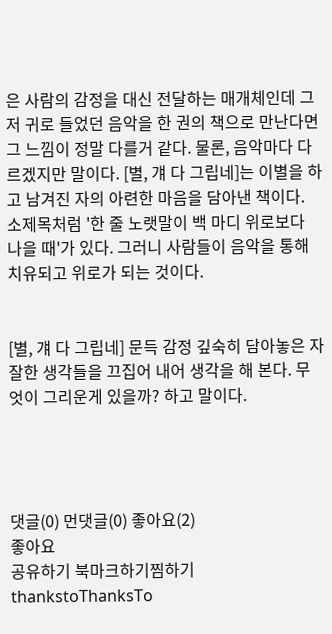은 사람의 감정을 대신 전달하는 매개체인데 그저 귀로 들었던 음악을 한 권의 책으로 만난다면 그 느낌이 정말 다를거 같다. 물론, 음악마다 다르겠지만 말이다. [별, 걔 다 그립네]는 이별을 하고 남겨진 자의 아련한 마음을 담아낸 책이다. 소제목처럼 '한 줄 노랫말이 백 마디 위로보다 나을 때'가 있다. 그러니 사람들이 음악을 통해 치유되고 위로가 되는 것이다.


[별, 걔 다 그립네] 문득 감정 깊숙히 담아놓은 자잘한 생각들을 끄집어 내어 생각을 해 본다. 무엇이 그리운게 있을까? 하고 말이다.




댓글(0) 먼댓글(0) 좋아요(2)
좋아요
공유하기 북마크하기찜하기 thankstoThanksTo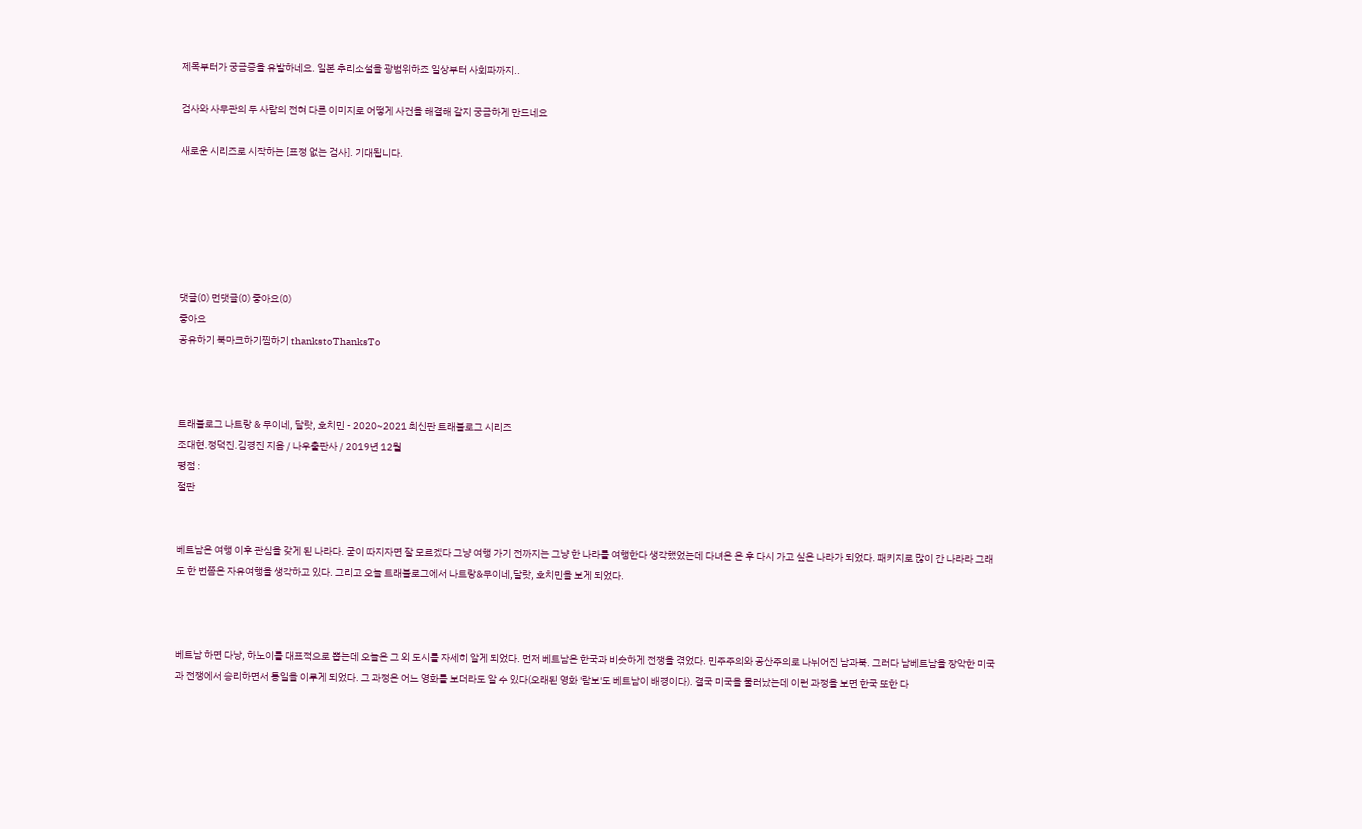제목부터가 궁금증을 유발하네요. 일본 추리소설을 광범위하죠 일상부터 사회파까지..

검사와 사무관의 두 사람의 전혀 다른 이미지로 어떻게 사건을 해결해 갈지 궁금하게 만드네요

새로운 시리즈로 시작하는 [표정 없는 검사]. 기대됩니다.






댓글(0) 먼댓글(0) 좋아요(0)
좋아요
공유하기 북마크하기찜하기 thankstoThanksTo



트래블로그 나트랑 & 무이네, 달랏, 호치민 - 2020~2021 최신판 트래블로그 시리즈
조대현.정덕진.김경진 지음 / 나우출판사 / 2019년 12월
평점 :
절판


베트남은 여행 이후 관심을 갖게 된 나라다. 굳이 따지자면 잘 모르겠다 그냥 여행 가기 전까지는 그냥 한 나라를 여행한다 생각했었는데 다녀온 온 후 다시 가고 싶은 나라가 되었다. 패키지로 많이 간 나라라 그래도 한 번쯤은 자유여행을 생각하고 있다. 그리고 오늘 트래블로그에서 나트랑&무이네,달랏, 호치민을 보게 되었다.



베트남 하면 다낭, 하노이를 대표적으로 뽑는데 오늘은 그 외 도시를 자세히 알게 되었다. 먼저 베트남은 한국과 비슷하게 전쟁을 겪었다. 민주주의와 공산주의로 나뉘어진 남과북. 그러다 남베트남을 장악한 미국과 전쟁에서 승리하면서 통일을 이루게 되었다. 그 과정은 어느 영화를 보더라도 알 수 있다(오래된 영화 '람보'도 베트남이 배경이다). 결국 미국을 물러났는데 이런 과정을 보면 한국 또한 다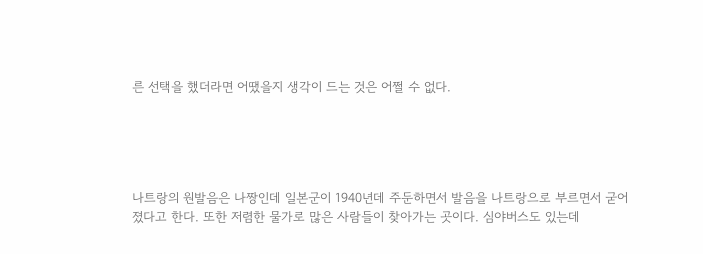른 선택을 했더라면 어땠을지 생각이 드는 것은 어쩔 수 없다.





나트랑의 원발음은 나짱인데 일본군이 1940년데 주둔하면서 발음을 나트랑으로 부르면서 굳어졌다고 한다. 또한 저렴한 물가로 많은 사람들이 찾아가는 곳이다. 심야버스도 있는데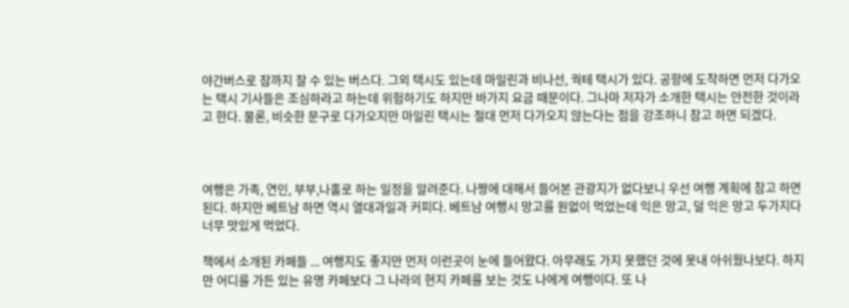야간버스로 잠까지 잘 수 있는 버스다. 그외 택시도 있는데 마일린과 비나선, 궉테 택시가 있다. 공항에 도착하면 먼저 다가오는 택시 기사들은 조심하라고 하는데 위험하기도 하지만 바가지 요금 때문이다. 그나마 저자가 소개한 택시는 안전한 것이라고 한다. 물론, 비슷한 문구로 다가오지만 마일린 택시는 절대 먼저 다가오지 않는다는 점을 강조하니 참고 하면 되겠다.



여행은 가족, 연인, 부부,나홀로 하는 일정을 알려준다. 나짱에 대해서 들어본 관광지가 없다보니 우선 여행 계획에 참고 하면 된다. 하지만 베트남 하면 역시 열대과일과 커피다. 베트남 여행시 망고를 원없이 먹었는데 익은 망고, 덜 익은 망고 두가지다 너무 맛있게 먹었다.

책에서 소개된 카페들 ... 여행지도 좋지만 먼저 이런곳이 눈에 들어왔다. 아무래도 가지 못했던 것에 못내 아쉬웠나보다. 하지만 어디를 가든 있는 유명 카페보다 그 나라의 현지 카페를 보는 것도 나에게 여행이다. 또 나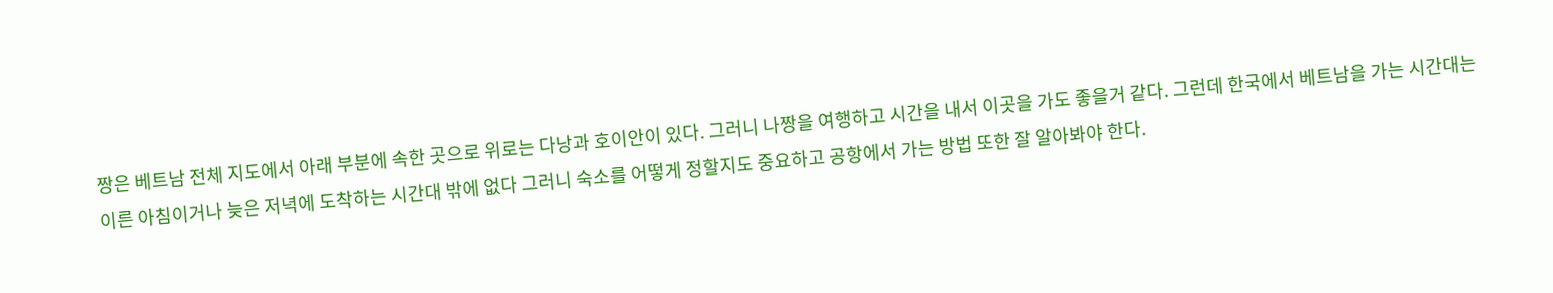짱은 베트남 전체 지도에서 아래 부분에 속한 곳으로 위로는 다낭과 호이안이 있다. 그러니 나짱을 여행하고 시간을 내서 이곳을 가도 좋을거 같다. 그런데 한국에서 베트남을 가는 시간대는 이른 아침이거나 늦은 저녁에 도착하는 시간대 밖에 없다 그러니 숙소를 어떻게 정할지도 중요하고 공항에서 가는 방법 또한 잘 알아봐야 한다.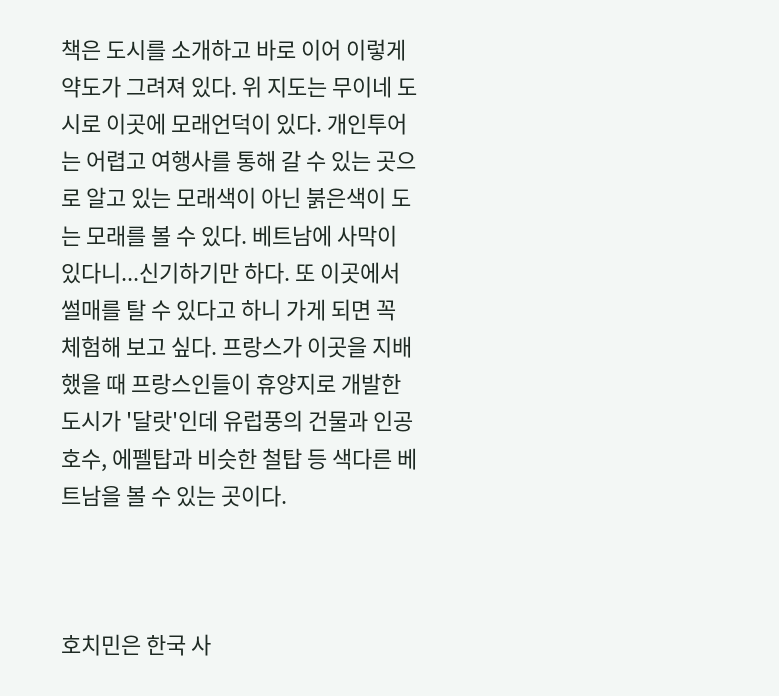책은 도시를 소개하고 바로 이어 이렇게 약도가 그려져 있다. 위 지도는 무이네 도시로 이곳에 모래언덕이 있다. 개인투어는 어렵고 여행사를 통해 갈 수 있는 곳으로 알고 있는 모래색이 아닌 붉은색이 도는 모래를 볼 수 있다. 베트남에 사막이 있다니...신기하기만 하다. 또 이곳에서 썰매를 탈 수 있다고 하니 가게 되면 꼭 체험해 보고 싶다. 프랑스가 이곳을 지배했을 때 프랑스인들이 휴양지로 개발한 도시가 '달랏'인데 유럽풍의 건물과 인공호수, 에펠탑과 비슷한 철탑 등 색다른 베트남을 볼 수 있는 곳이다.



호치민은 한국 사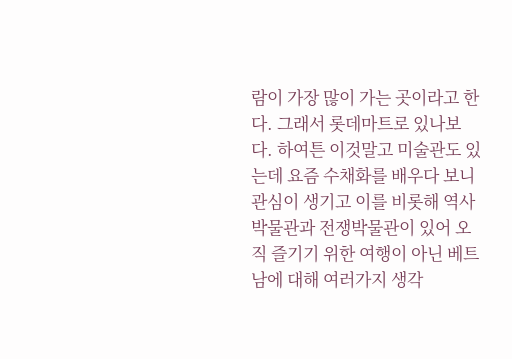람이 가장 많이 가는 곳이라고 한다. 그래서 롯데마트로 있나보다. 하여튼 이것말고 미술관도 있는데 요즘 수채화를 배우다 보니 관심이 생기고 이를 비롯해 역사박물관과 전쟁박물관이 있어 오직 즐기기 위한 여행이 아닌 베트남에 대해 여러가지 생각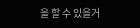을 할 수 있을거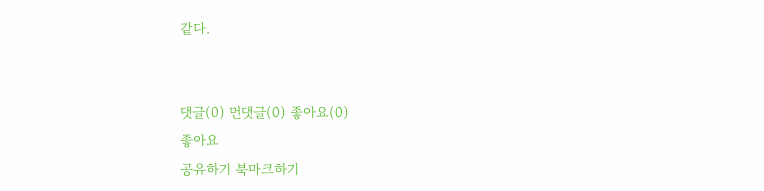같다.


댓글(0) 먼댓글(0) 좋아요(0)
좋아요
공유하기 북마크하기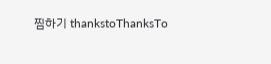찜하기 thankstoThanksTo